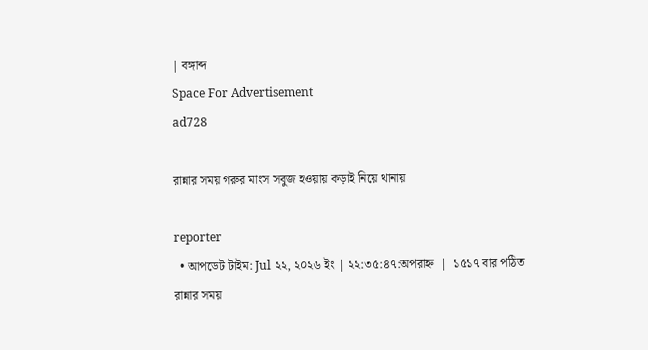| বঙ্গাব্দ
Space For Advertisement
ad728

রান্নার সময় গরুর মাংস সবুজ হওয়ায় কড়াই নিয়ে থানায়

reporter
  • আপডেট টাইম: Jul ২২, ২০২৬ ইং | ২২:৩৫:৪৭:অপরাহ্ন  |  ১৫১৭ বার পঠিত
রান্নার সময়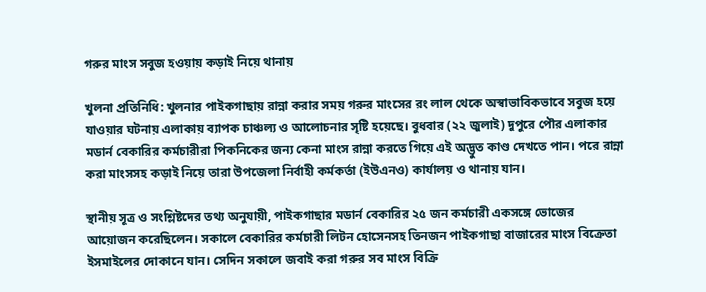গরুর মাংস সবুজ হওয়ায় কড়াই নিয়ে থানায়

খুলনা প্রতিনিধি: খুলনার পাইকগাছায় রান্না করার সময় গরুর মাংসের রং লাল থেকে অস্বাভাবিকভাবে সবুজ হয়ে যাওয়ার ঘটনায় এলাকায় ব্যাপক চাঞ্চল্য ও আলোচনার সৃষ্টি হয়েছে। বুধবার (২২ জুলাই) দুপুরে পৌর এলাকার মডার্ন বেকারির কর্মচারীরা পিকনিকের জন্য কেনা মাংস রান্না করতে গিয়ে এই অদ্ভুত কাণ্ড দেখতে পান। পরে রান্না করা মাংসসহ কড়াই নিয়ে তারা উপজেলা নির্বাহী কর্মকর্তা (ইউএনও) কার্যালয় ও থানায় যান।

স্থানীয় সূত্র ও সংশ্লিষ্টদের তথ্য অনুযায়ী, পাইকগাছার মডার্ন বেকারির ২৫ জন কর্মচারী একসঙ্গে ভোজের আয়োজন করেছিলেন। সকালে বেকারির কর্মচারী লিটন হোসেনসহ তিনজন পাইকগাছা বাজারের মাংস বিক্রেতা ইসমাইলের দোকানে যান। সেদিন সকালে জবাই করা গরুর সব মাংস বিক্রি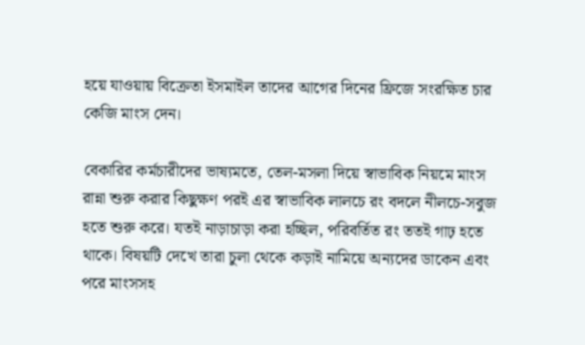হয়ে যাওয়ায় বিক্রেতা ইসমাইল তাদের আগের দিনের ফ্রিজে সংরক্ষিত চার কেজি মাংস দেন।

বেকারির কর্মচারীদের ভাষ্যমতে, তেল-মসলা দিয়ে স্বাভাবিক নিয়মে মাংস রান্না শুরু করার কিছুক্ষণ পরই এর স্বাভাবিক লালচে রং বদলে নীলচে-সবুজ হতে শুরু করে। যতই নাড়াচাড়া করা হচ্ছিল, পরিবর্তিত রং ততই গাঢ় হতে থাকে। বিষয়টি দেখে তারা চুলা থেকে কড়াই নামিয়ে অন্যদের ডাকেন এবং পরে মাংসসহ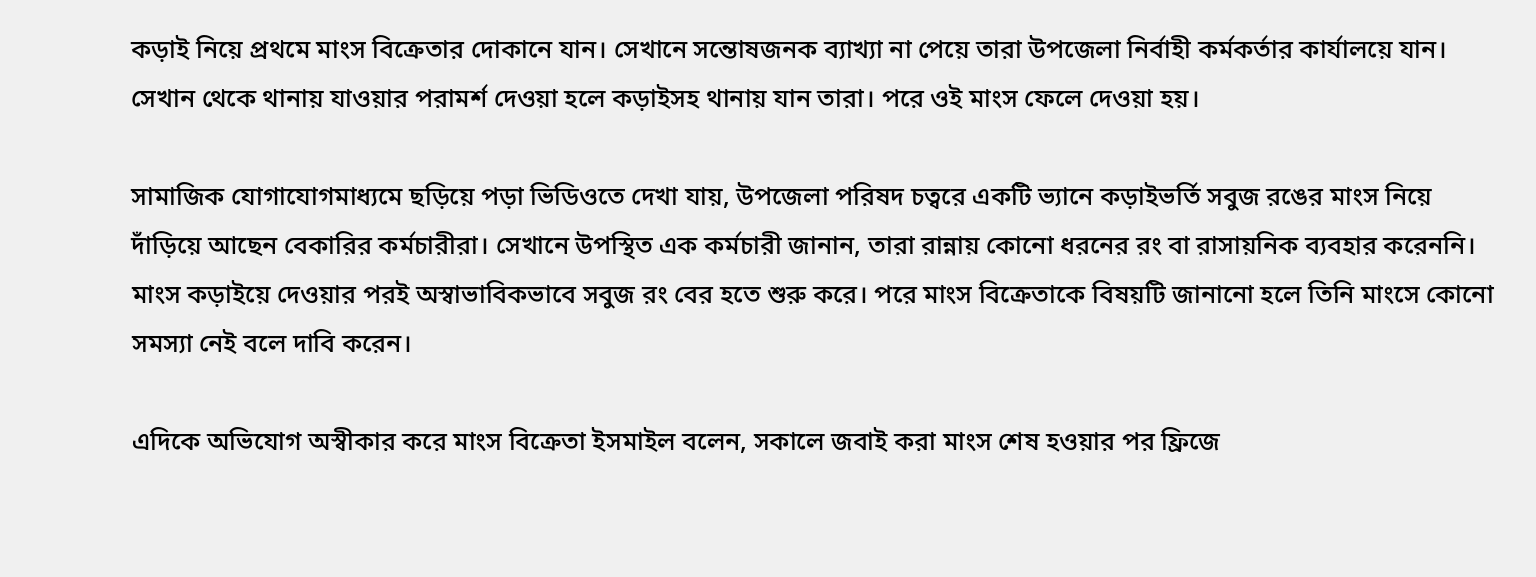কড়াই নিয়ে প্রথমে মাংস বিক্রেতার দোকানে যান। সেখানে সন্তোষজনক ব্যাখ্যা না পেয়ে তারা উপজেলা নির্বাহী কর্মকর্তার কার্যালয়ে যান। সেখান থেকে থানায় যাওয়ার পরামর্শ দেওয়া হলে কড়াইসহ থানায় যান তারা। পরে ওই মাংস ফেলে দেওয়া হয়।

সামাজিক যোগাযোগমাধ্যমে ছড়িয়ে পড়া ভিডিওতে দেখা যায়, উপজেলা পরিষদ চত্বরে একটি ভ্যানে কড়াইভর্তি সবুজ রঙের মাংস নিয়ে দাঁড়িয়ে আছেন বেকারির কর্মচারীরা। সেখানে উপস্থিত এক কর্মচারী জানান, তারা রান্নায় কোনো ধরনের রং বা রাসায়নিক ব্যবহার করেননি। মাংস কড়াইয়ে দেওয়ার পরই অস্বাভাবিকভাবে সবুজ রং বের হতে শুরু করে। পরে মাংস বিক্রেতাকে বিষয়টি জানানো হলে তিনি মাংসে কোনো সমস্যা নেই বলে দাবি করেন।

এদিকে অভিযোগ অস্বীকার করে মাংস বিক্রেতা ইসমাইল বলেন, সকালে জবাই করা মাংস শেষ হওয়ার পর ফ্রিজে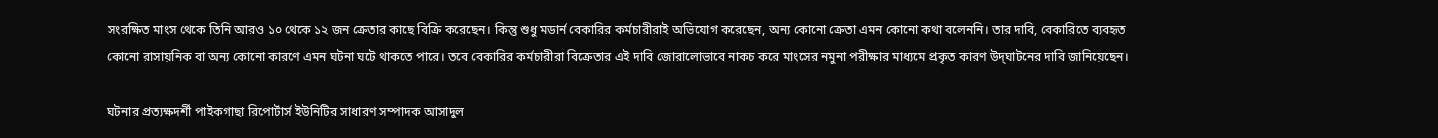সংরক্ষিত মাংস থেকে তিনি আরও ১০ থেকে ১২ জন ক্রেতার কাছে বিক্রি করেছেন। কিন্তু শুধু মডার্ন বেকারির কর্মচারীরাই অভিযোগ করেছেন, অন্য কোনো ক্রেতা এমন কোনো কথা বলেননি। তার দাবি, বেকারিতে ব্যবহৃত কোনো রাসায়নিক বা অন্য কোনো কারণে এমন ঘটনা ঘটে থাকতে পারে। তবে বেকারির কর্মচারীরা বিক্রেতার এই দাবি জোরালোভাবে নাকচ করে মাংসের নমুনা পরীক্ষার মাধ্যমে প্রকৃত কারণ উদ্‌ঘাটনের দাবি জানিয়েছেন।

ঘটনার প্রত্যক্ষদর্শী পাইকগাছা রিপোর্টার্স ইউনিটির সাধারণ সম্পাদক আসাদুল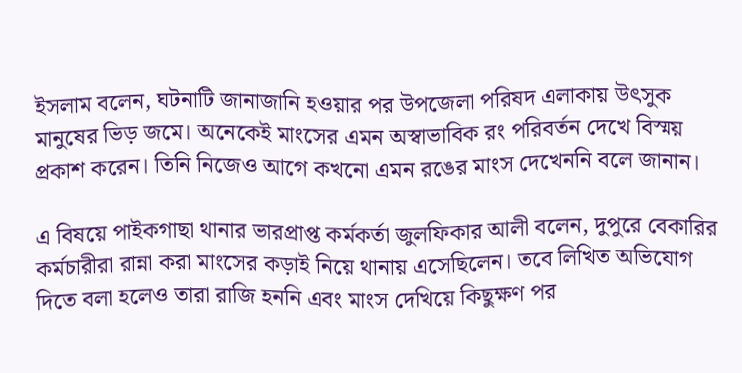ইসলাম বলেন, ঘটনাটি জানাজানি হওয়ার পর উপজেলা পরিষদ এলাকায় উৎসুক মানুষের ভিড় জমে। অনেকেই মাংসের এমন অস্বাভাবিক রং পরিবর্তন দেখে বিস্ময় প্রকাশ করেন। তিনি নিজেও আগে কখনো এমন রঙের মাংস দেখেননি বলে জানান।

এ বিষয়ে পাইকগাছা থানার ভারপ্রাপ্ত কর্মকর্তা জুলফিকার আলী বলেন, দুপুরে বেকারির কর্মচারীরা রান্না করা মাংসের কড়াই নিয়ে থানায় এসেছিলেন। তবে লিখিত অভিযোগ দিতে বলা হলেও তারা রাজি হননি এবং মাংস দেখিয়ে কিছুক্ষণ পর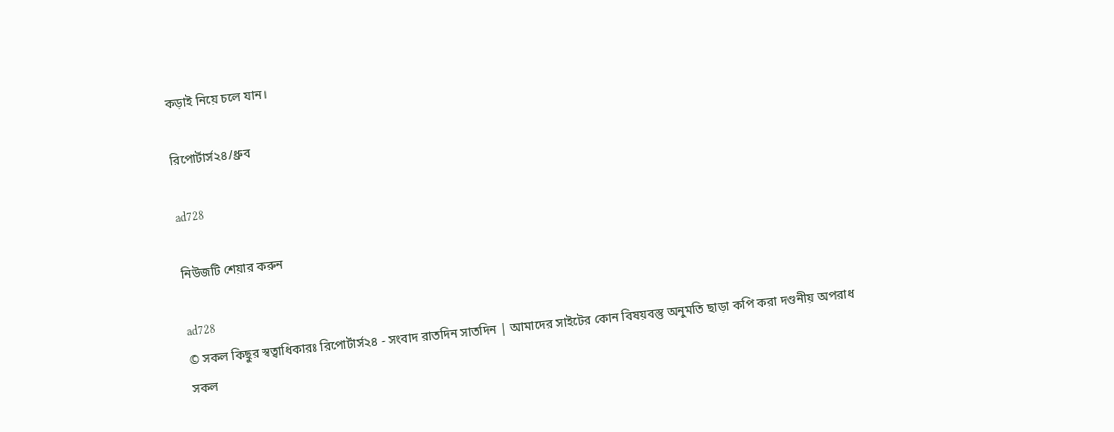কড়াই নিয়ে চলে যান।

রিপোর্টার্স২৪/ধ্রুব

ad728

নিউজটি শেয়ার করুন

ad728
© সকল কিছুর স্বত্বাধিকারঃ রিপোর্টার্স২৪ - সংবাদ রাতদিন সাতদিন | আমাদের সাইটের কোন বিষয়বস্তু অনুমতি ছাড়া কপি করা দণ্ডনীয় অপরাধ
সকল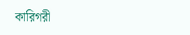কারিগরী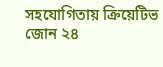সহযোগিতায় ক্রিয়েটিভ জোন ২৪